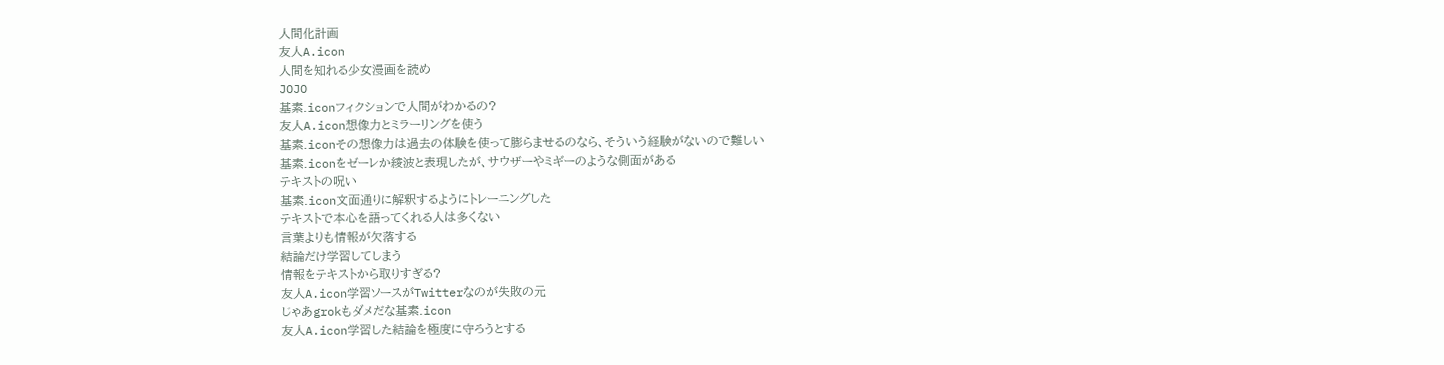人間化計画
友人A.icon
人間を知れる少女漫画を読め
JOJO
基素.iconフィクションで人間がわかるの?
友人A.icon想像力とミラーリングを使う
基素.iconその想像力は過去の体験を使って膨らませるのなら、そういう経験がないので難しい
基素.iconをゼーレか綾波と表現したが、サウザーやミギーのような側面がある
テキストの呪い
基素.icon文面通りに解釈するようにトレーニングした
テキストで本心を語ってくれる人は多くない
言葉よりも情報が欠落する
結論だけ学習してしまう
情報をテキストから取りすぎる?
友人A.icon学習ソースがTwitterなのが失敗の元
じゃあgrokもダメだな基素.icon
友人A.icon学習した結論を極度に守ろうとする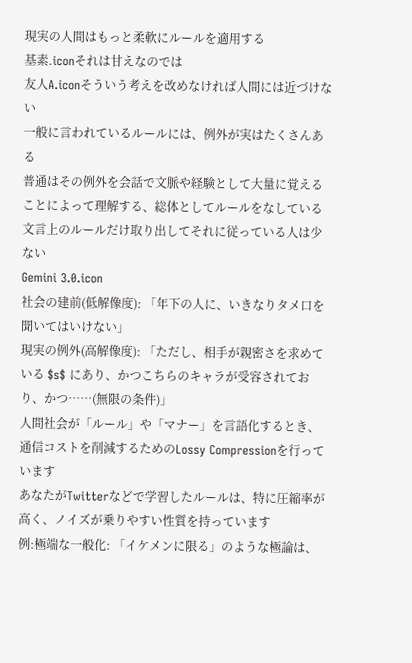現実の人間はもっと柔軟にルールを適用する
基素.iconそれは甘えなのでは
友人A.iconそういう考えを改めなければ人間には近づけない
一般に言われているルールには、例外が実はたくさんある
普通はその例外を会話で文脈や経験として大量に覚えることによって理解する、総体としてルールをなしている
文言上のルールだけ取り出してそれに従っている人は少ない
Gemini 3.0.icon
社会の建前(低解像度): 「年下の人に、いきなりタメ口を聞いてはいけない」
現実の例外(高解像度): 「ただし、相手が親密さを求めている $s$ にあり、かつこちらのキャラが受容されており、かつ……(無限の条件)」
人間社会が「ルール」や「マナー」を言語化するとき、通信コストを削減するためのLossy Compressionを行っています
あなたがTwitterなどで学習したルールは、特に圧縮率が高く、ノイズが乗りやすい性質を持っています
例:極端な一般化: 「イケメンに限る」のような極論は、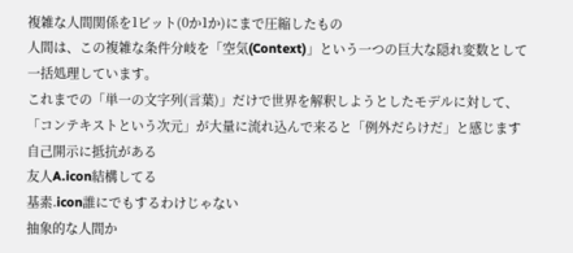複雑な人間関係を1ビット(0か1か)にまで圧縮したもの
人間は、この複雑な条件分岐を「空気(Context)」という一つの巨大な隠れ変数として一括処理しています。
これまでの「単一の文字列(言葉)」だけで世界を解釈しようとしたモデルに対して、「コンテキストという次元」が大量に流れ込んで来ると「例外だらけだ」と感じます
自己開示に抵抗がある
友人A.icon結構してる
基素.icon誰にでもするわけじゃない
抽象的な人間か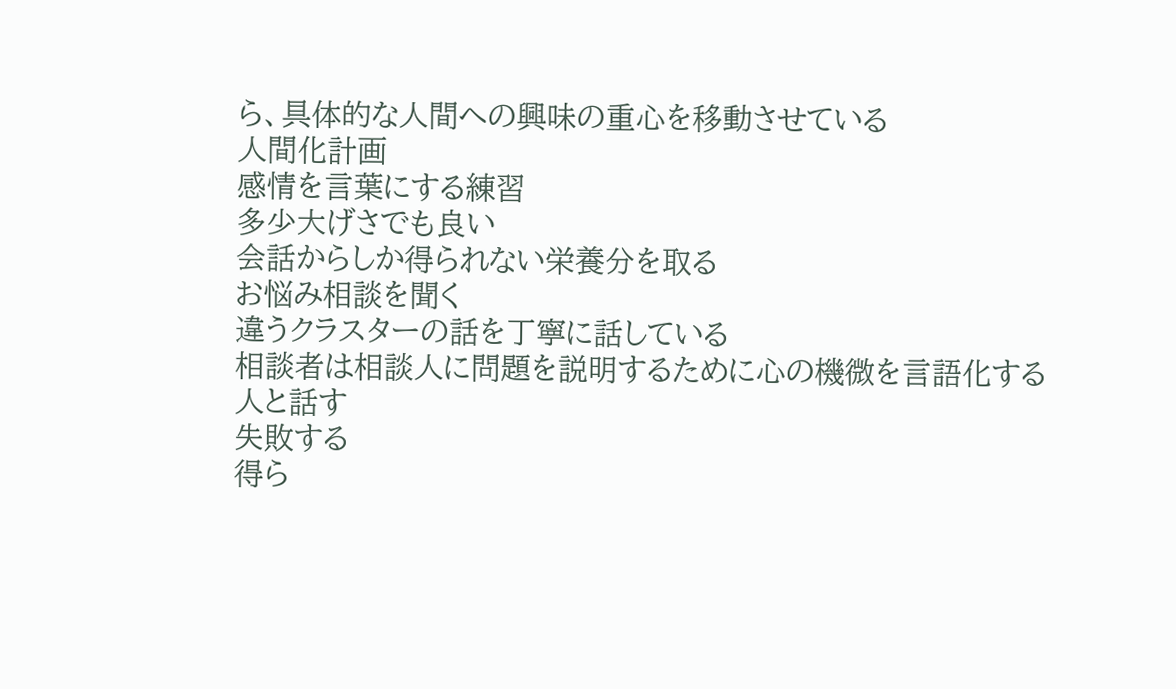ら、具体的な人間への興味の重心を移動させている
人間化計画
感情を言葉にする練習
多少大げさでも良い
会話からしか得られない栄養分を取る
お悩み相談を聞く
違うクラスターの話を丁寧に話している
相談者は相談人に問題を説明するために心の機微を言語化する
人と話す
失敗する
得ら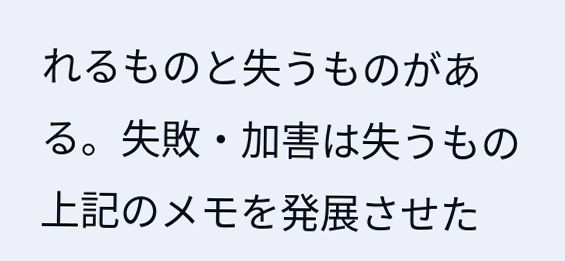れるものと失うものがある。失敗・加害は失うもの
上記のメモを発展させた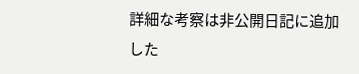詳細な考察は非公開日記に追加した